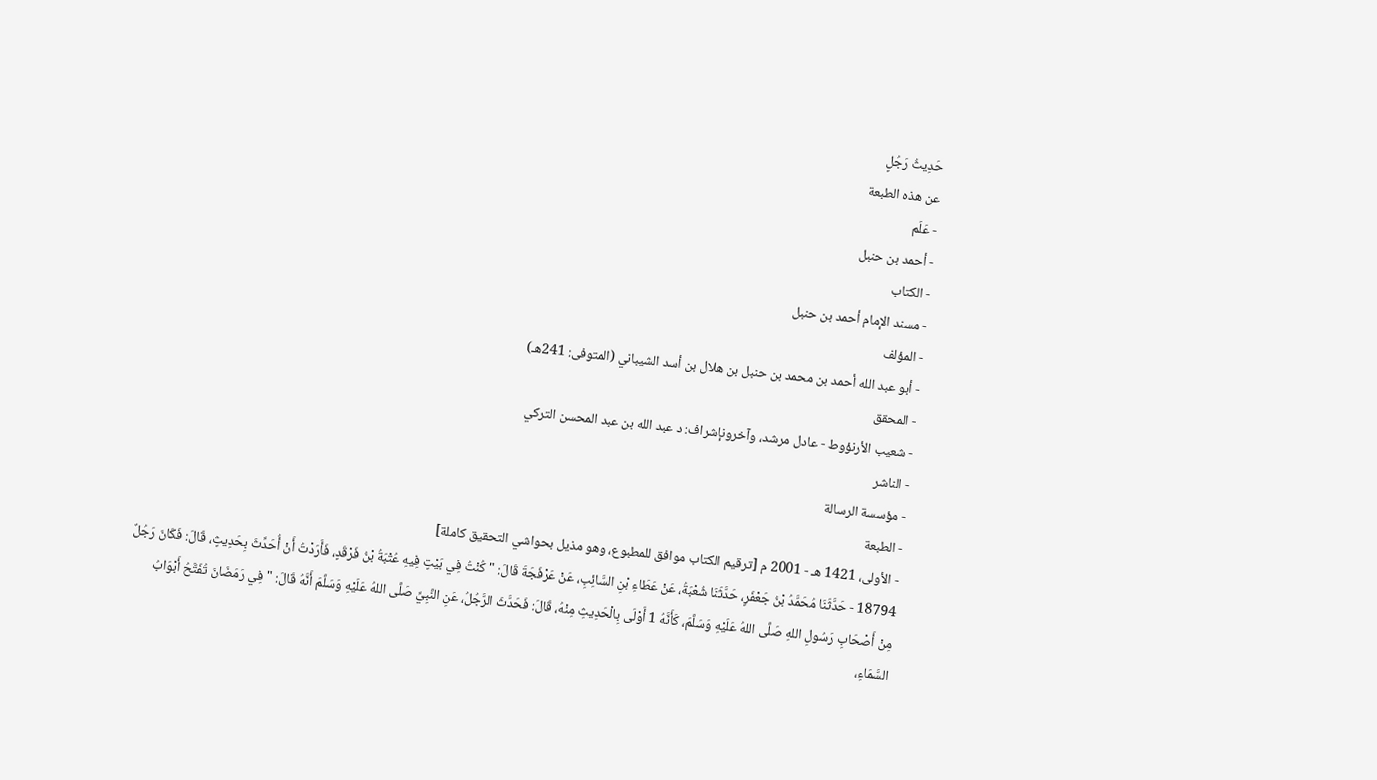حَدِيثُ رَجُلٍ
عن هذه الطبعة
- عَلَم
- أحمد بن حنبل
- الكتاب
- مسند الإمام أحمد بن حنبل
- المؤلف
- أبو عبد الله أحمد بن محمد بن حنبل بن هلال بن أسد الشيباني (المتوفى: 241هـ)
- المحقق
- شعيب الأرنؤوط - عادل مرشد، وآخرونإشراف: د عبد الله بن عبد المحسن التركي
- الناشر
- مؤسسة الرسالة
- الطبعة
- الأولى، 1421 هـ - 2001 م [ترقيم الكتاب موافق للمطبوع، وهو مذيل بحواشي التحقيق كاملة]
18794 - حَدَّثَنَا مُحَمَّدُ بْنُ جَعْفَرٍ، حَدَّثَنَا شُعْبَةُ، عَنْ عَطَاءِ بْنِ السَّائِبِ، عَنْ عَرْفَجَةَ قَالَ: " كُنْتُ فِي بَيْتٍ فِيهِ عُتْبَةُ بْنُ فَرْقَدٍ، فَأَرَدْتُ أَنْ أُحَدِّثَ بِحَدِيثٍ، قَالَ: فَكَانَ رَجُلٌ مِنْ أَصْحَابِ رَسُولِ اللهِ صَلَّى اللهُ عَلَيْهِ وَسَلَّمَ، كَأَنَّهُ 1 أَوْلَى بِالْحَدِيثِ مِنْهُ، قَالَ: فَحَدَّثَ الرَّجُلُ، عَنِ النَّبِيِّ صَلَّى اللهُ عَلَيْهِ وَسَلَّمَ أَنَّهُ قَالَ: " فِي رَمَضَانَ تُفَتَّحُ أَبْوَابُ السَّمَاءِ،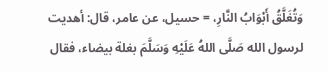وَتُغَلَّقُ أَبْوَابُ النَّارِ، = حسيل، عن عامر، قال: أهديت لرسول الله صَلَّى اللهُ عَلَيْهِ وَسَلَّمَ بغلة بيضاء، فقال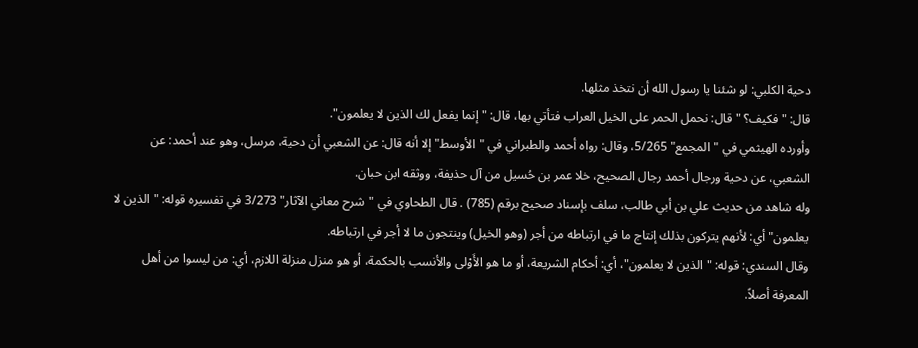دحية الكلبي: لو شئنا يا رسول الله أن نتخذ مثلها.
قال: "فكيف؟ " قال: نحمل الحمر على الخيل العراب فتأتي بها، قال: "إنما يفعل لك الذين لا يعلمون".
وأورده الهيثمي في "المجمع" 5/265، وقال: رواه أحمد والطبراني في "الأوسط" إلا أنه قال: عن الشعبي أن دحية، مرسل، وهو عند أحمد: عن الشعبي، عن دحية ورجال أحمد رجال الصحيح، خلا عمر بن حُسيل من آل حذيفة، ووثقه ابن حبان.
وله شاهد من حديث علي بن أبي طالب، سلف بإسناد صحيح برقم (785) . قال الطحاوي في "شرح معاني الآثار" 3/273 في تفسيره قوله: "الذين لا يعلمون" أي: لأنهم يتركون بذلك إنتاج ما في ارتباطه من أجر (وهو الخيل) وينتجون ما لا أجر في ارتباطه.
وقال السندي: قوله: "الذين لا يعلمون"، أي: أحكام الشريعة، أو ما هو الأَوْلى والأنسب بالحكمة، أو هو منزل منزلة اللازم، أي: من ليسوا من أهل المعرفة أصلاً.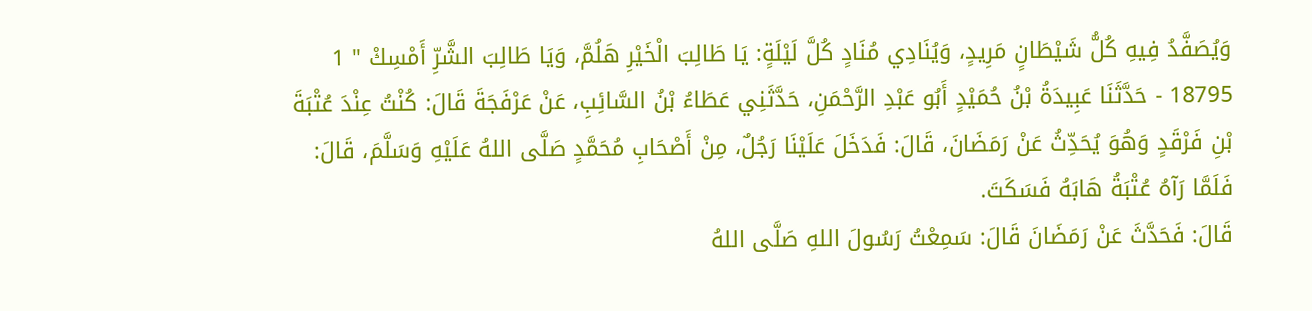وَيُصَفَّدُ فِيهِ كُلُّ شَيْطَانٍ مَرِيدٍ، وَيُنَادِي مُنَادٍ كُلَّ لَيْلَةٍ: يَا طَالِبَ الْخَيْرِ هَلُمَّ، وَيَا طَالِبَ الشَّرِّ أَمْسِكْ " 1
18795 - حَدَّثَنَا عَبِيدَةُ بْنُ حُمَيْدٍ أَبُو عَبْدِ الرَّحْمَنِ، حَدَّثَنِي عَطَاءُ بْنُ السَّائِبِ، عَنْ عَرْفَجَةَ قَالَ: كُنْتُ عِنْدَ عُتْبَةَ بْنِ فَرْقَدٍ وَهُوَ يُحَدِّثُ عَنْ رَمَضَانَ، قَالَ: فَدَخَلَ عَلَيْنَا رَجُلٌ، مِنْ أَصْحَابِ مُحَمَّدٍ صَلَّى اللهُ عَلَيْهِ وَسَلَّمَ، قَالَ: فَلَمَّا رَآهُ عُتْبَةُ هَابَهُ فَسَكَتَ.
قَالَ: فَحَدَّثَ عَنْ رَمَضَانَ قَالَ: سَمِعْتُ رَسُولَ اللهِ صَلَّى اللهُ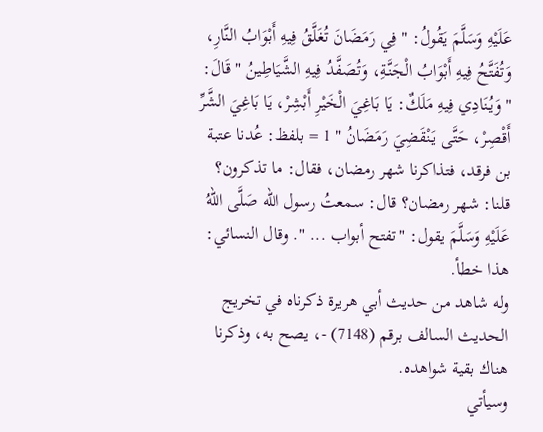عَلَيْهِ وَسَلَّمَ يَقُولُ: " فِي رَمَضَانَ تُغَلَّقُ فِيهِ أَبْوَابُ النَّارِ، وَتُفَتَّحُ فِيهِ أَبْوَابُ الْجَنَّةِ، وَتُصَفَّدُ فِيهِ الشَّيَاطِينُ " قَالَ: " وَيُنَادِي فِيهِ مَلَكٌ: يَا بَاغِيَ الْخَيْرِ أَبْشِرْ، يَا بَاغِيَ الشَّرِّ أَقْصِرْ، حَتَّى يَنْقَضِيَ رَمَضَانُ " 1 = بلفظ: عُدنا عتبة بن فرقد، فتذاكرنا شهر رمضان، فقال: ما تذكرون؟ قلنا: شهر رمضان؟ قال: سمعتُ رسول الله صَلَّى اللهُ عَلَيْهِ وَسَلَّمَ يقول: "تفتح أبواب ... ". وقال النسائي: هذا خطأ.
وله شاهد من حديث أبي هريرة ذكرناه في تخريج الحديث السالف برقم (7148) -، يصح به، وذكرنا هناك بقية شواهده.
وسيأتي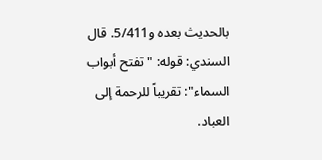بالحديث بعده و5/411. قال السندي: قوله: "تفتح أبواب السماء": تقريباً للرحمة إلى العباد.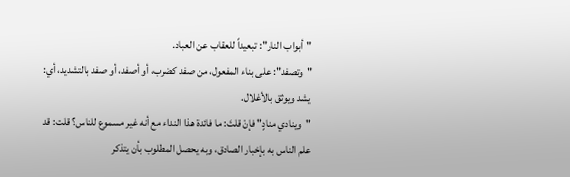"أبواب النار": تبعيداً للعقاب عن العباد.
"وتصفد": على بناء المفعول، من صفد كضرب، أو أصفد، أو صفد بالتشديد، أي: يشد ويوثق بالأغلال.
"وينادي منادٍ" فإنْ قلتَ: ما فائدة هذا النداء مع أنه غير مسموع للناس؟ قلت: قد علم الناس به بإخبار الصادق، وبه يحصل المطلوب بأن يتذكر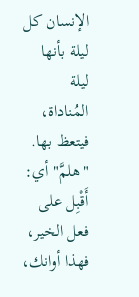الإنسان كل ليلة بأنها ليلة المُناداة، فيتعظ بها.
"هلمَّ" أي: أَقْبِل على فعل الخير، فهذا أوانك،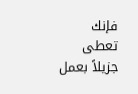فإنك تعطى جزيلاً بعمل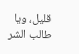قليل، ويا طالب الشر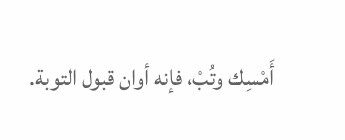أَمْسِك وتُبْ، فإنه أوان قبول التوبة.